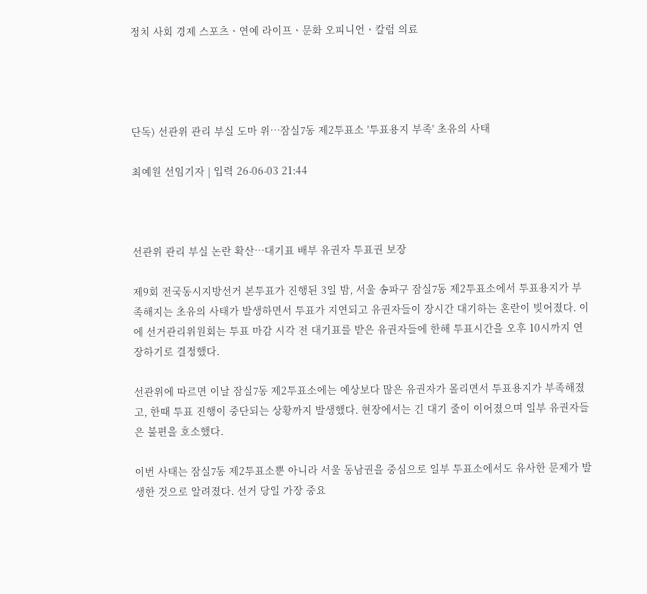정치 사회 경제 스포츠ㆍ연예 라이프ㆍ문화 오피니언ㆍ칼럼 의료




단독) 선관위 관리 부실 도마 위…잠실7동 제2투표소 '투표용지 부족' 초유의 사태

최예원 선임기자 | 입력 26-06-03 21:44



선관위 관리 부실 논란 확산…대기표 배부 유권자 투표권 보장

제9회 전국동시지방선거 본투표가 진행된 3일 밤, 서울 송파구 잠실7동 제2투표소에서 투표용지가 부족해지는 초유의 사태가 발생하면서 투표가 지연되고 유권자들이 장시간 대기하는 혼란이 빚어졌다. 이에 선거관리위원회는 투표 마감 시각 전 대기표를 받은 유권자들에 한해 투표시간을 오후 10시까지 연장하기로 결정했다.

선관위에 따르면 이날 잠실7동 제2투표소에는 예상보다 많은 유권자가 몰리면서 투표용지가 부족해졌고, 한때 투표 진행이 중단되는 상황까지 발생했다. 현장에서는 긴 대기 줄이 이어졌으며 일부 유권자들은 불편을 호소했다.

이번 사태는 잠실7동 제2투표소뿐 아니라 서울 동남권을 중심으로 일부 투표소에서도 유사한 문제가 발생한 것으로 알려졌다. 선거 당일 가장 중요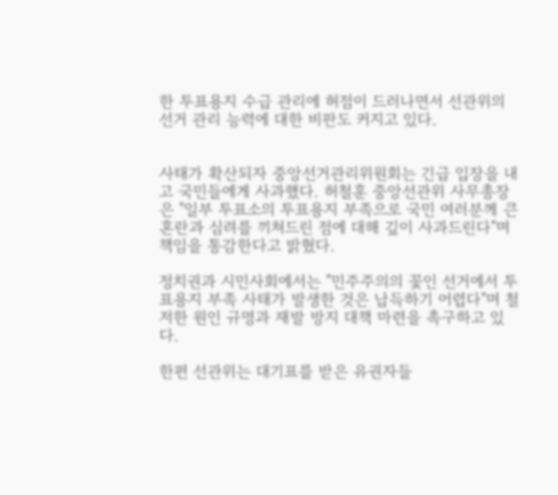한 투표용지 수급 관리에 허점이 드러나면서 선관위의 선거 관리 능력에 대한 비판도 커지고 있다.


사태가 확산되자 중앙선거관리위원회는 긴급 입장을 내고 국민들에게 사과했다. 허철훈 중앙선관위 사무총장은 "일부 투표소의 투표용지 부족으로 국민 여러분께 큰 혼란과 심려를 끼쳐드린 점에 대해 깊이 사과드린다"며 책임을 통감한다고 밝혔다.

정치권과 시민사회에서는 "민주주의의 꽃인 선거에서 투표용지 부족 사태가 발생한 것은 납득하기 어렵다"며 철저한 원인 규명과 재발 방지 대책 마련을 촉구하고 있다.

한편 선관위는 대기표를 받은 유권자들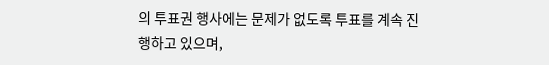의 투표권 행사에는 문제가 없도록 투표를 계속 진행하고 있으며,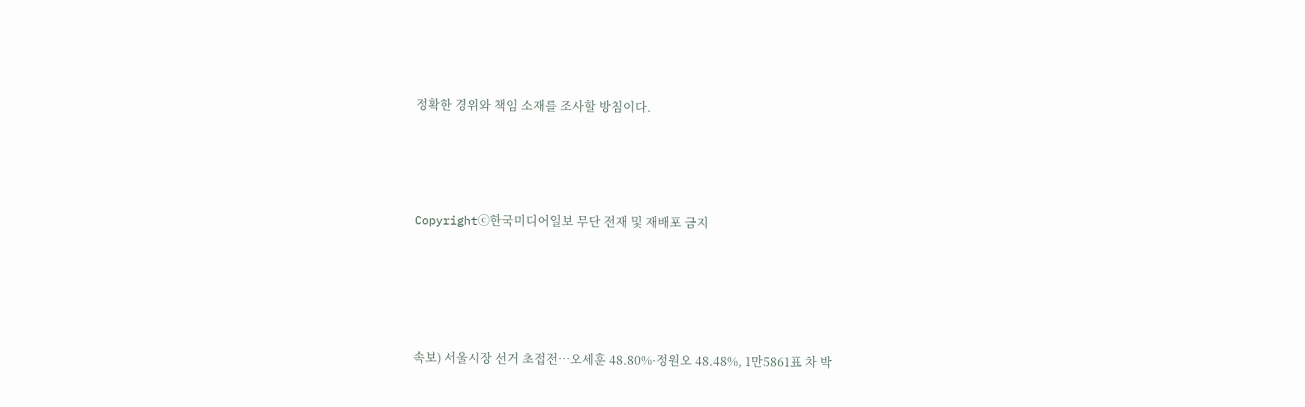정확한 경위와 책임 소재를 조사할 방침이다.




Copyrightⓒ한국미디어일보 무단 전재 및 재배포 금지





속보) 서울시장 선거 초접전…오세훈 48.80%·정원오 48.48%, 1만5861표 차 박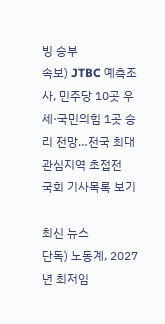빙 승부
속보) JTBC 예측조사, 민주당 10곳 우세·국민의힘 1곳 승리 전망…전국 최대 관심지역 초접전
국회 기사목록 보기

최신 뉴스
단독) 노동계, 2027년 최저임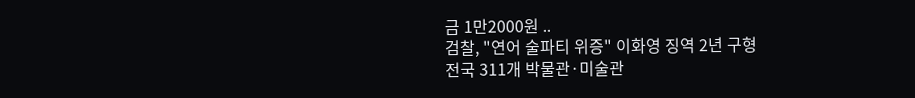금 1만2000원 ..
검찰, "연어 술파티 위증" 이화영 징역 2년 구형
전국 311개 박물관·미술관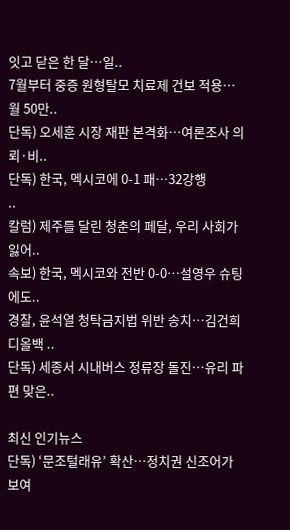잇고 닫은 한 달…일..
7월부터 중증 원형탈모 치료제 건보 적용…월 50만..
단독) 오세훈 시장 재판 본격화…여론조사 의뢰·비..
단독) 한국, 멕시코에 0-1 패…32강행
..
칼럼) 제주를 달린 청춘의 페달, 우리 사회가 잃어..
속보) 한국, 멕시코와 전반 0-0…설영우 슈팅에도..
경찰, 윤석열 청탁금지법 위반 송치…김건희 디올백 ..
단독) 세종서 시내버스 정류장 돌진…유리 파편 맞은..

최신 인기뉴스
단독) ‘문조털래유’ 확산…정치권 신조어가 보여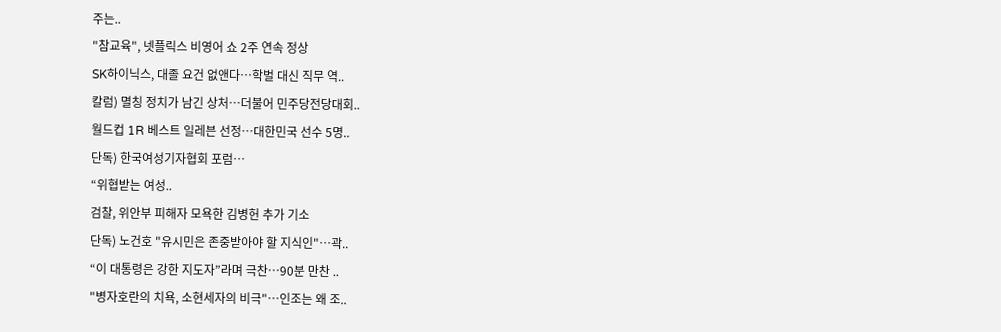주는..
"참교육", 넷플릭스 비영어 쇼 2주 연속 정상
SK하이닉스, 대졸 요건 없앤다…학벌 대신 직무 역..
칼럼) 멸칭 정치가 남긴 상처…더불어 민주당전당대회..
월드컵 1R 베스트 일레븐 선정…대한민국 선수 5명..
단독) 한국여성기자협회 포럼…
“위협받는 여성..
검찰, 위안부 피해자 모욕한 김병헌 추가 기소
단독) 노건호 "유시민은 존중받아야 할 지식인"…곽..
“이 대통령은 강한 지도자”라며 극찬…90분 만찬 ..
"병자호란의 치욕, 소현세자의 비극"…인조는 왜 조..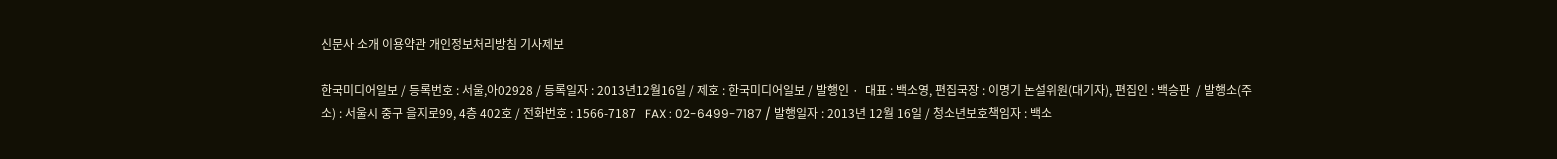신문사 소개 이용약관 개인정보처리방침 기사제보

한국미디어일보 / 등록번호 : 서울,아02928 / 등록일자 : 2013년12월16일 / 제호 : 한국미디어일보 / 발행인 ·  대표 : 백소영, 편집국장 : 이명기 논설위원(대기자), 편집인 : 백승판  / 발행소(주소) : 서울시 중구 을지로99, 4층 402호 / 전화번호 : 1566-7187   FAX : 02-6499-7187 / 발행일자 : 2013년 12월 16일 / 청소년보호책임자 : 백소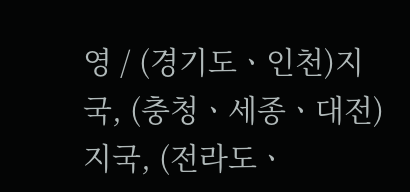영 / (경기도ㆍ인천)지국, (충청ㆍ세종ㆍ대전)지국, (전라도ㆍ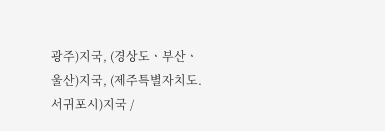광주)지국, (경상도ㆍ부산ㆍ울산)지국, (제주특별자치도. 서귀포시)지국 /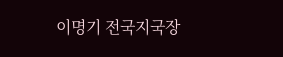이명기 전국지국장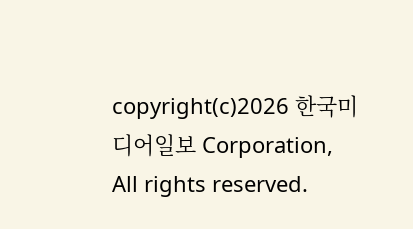copyright(c)2026 한국미디어일보 Corporation, All rights reserved.